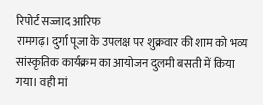रिपोर्ट सज्जाद आरिफ
रामगढ़। दुर्गा पूजा के उपलक्ष पर शुक्रवार की शाम को भव्य सांस्कृतिक कार्यक्रम का आयोजन दुलमी बसती में किया गया। वही मां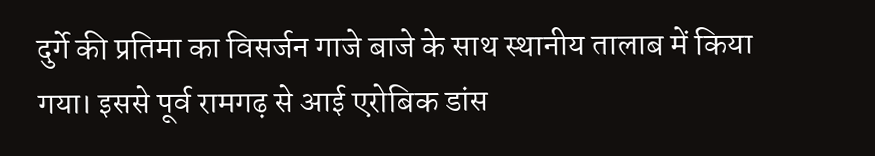दुर्गे की प्रतिमा का विसर्जन गाजे बाजे के साथ स्थानीय तालाब में किया गया। इससे पूर्व रामगढ़ से आई एरोबिक डांस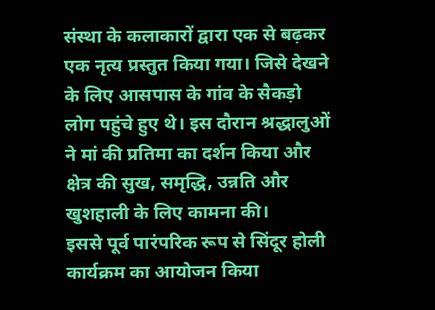संस्था के कलाकारों द्वारा एक से बढ़कर एक नृत्य प्रस्तुत किया गया। जिसे देखने के लिए आसपास के गांव के सैकड़ो लोग पहुंचे हुए थे। इस दौरान श्रद्धालुओं ने मां की प्रतिमा का दर्शन किया और क्षेत्र की सुख, समृद्धि, उन्नति और खुशहाली के लिए कामना की।
इससे पूर्व पारंपरिक रूप से सिंदूर होली कार्यक्रम का आयोजन किया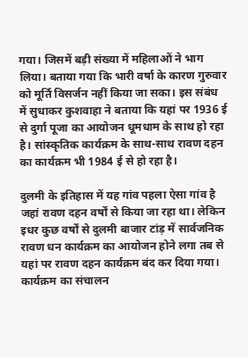गया। जिसमें बड़ी संख्या में महिलाओं ने भाग लिया। बताया गया कि भारी वर्षा के कारण गुरुवार को मूर्ति विसर्जन नहीं किया जा सका। इस संबंध में सुधाकर कुशवाहा ने बताया कि यहां पर 1936 ई से दुर्गा पूजा का आयोजन धूमधाम के साथ हो रहा है। सांस्कृतिक कार्यक्रम के साथ-साथ रावण दहन का कार्यक्रम भी 1984 ई से हो रहा है।

दुलमी के इतिहास में यह गांव पहला ऐसा गांव है जहां रावण दहन वर्षों से किया जा रहा था। लेकिन इधर कुछ वर्षों से दुलमी बाजार टांड़ में सार्वजनिक रावण धन कार्यक्रम का आयोजन होने लगा तब से यहां पर रावण दहन कार्यक्रम बंद कर दिया गया। कार्यक्रम का संचालन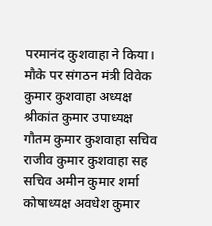परमानंद कुशवाहा ने किया। मौके पर संगठन मंत्री विवेक कुमार कुशवाहा अध्यक्ष श्रीकांत कुमार उपाध्यक्ष गौतम कुमार कुशवाहा सचिव
राजीव कुमार कुशवाहा सह सचिव अमीन कुमार शर्मा कोषाध्यक्ष अवधेश कुमार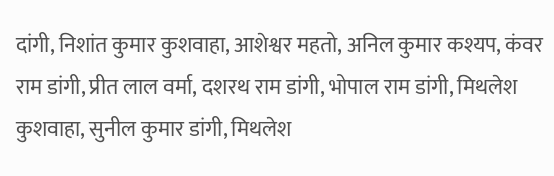दांगी, निशांत कुमार कुशवाहा, आशेश्वर महतो, अनिल कुमार कश्यप, कंवर राम डांगी, प्रीत लाल वर्मा, दशरथ राम डांगी, भोपाल राम डांगी, मिथलेश कुशवाहा, सुनील कुमार डांगी, मिथलेश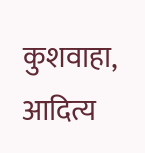कुशवाहा, आदित्य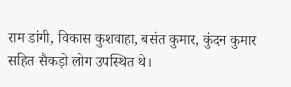राम डांगी, विकास कुशवाहा, बसंत कुमार, कुंदन कुमार सहित सैकड़ो लोग उपस्थित थे।